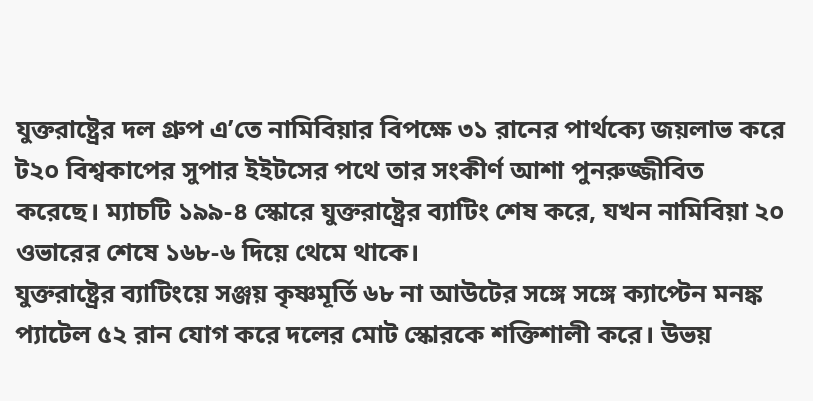যুক্তরাষ্ট্রের দল গ্রুপ এ’তে নামিবিয়ার বিপক্ষে ৩১ রানের পার্থক্যে জয়লাভ করে ট২০ বিশ্বকাপের সুপার ইইটসের পথে তার সংকীর্ণ আশা পুনরুজ্জীবিত করেছে। ম্যাচটি ১৯৯-৪ স্কোরে যুক্তরাষ্ট্রের ব্যাটিং শেষ করে, যখন নামিবিয়া ২০ ওভারের শেষে ১৬৮-৬ দিয়ে থেমে থাকে।
যুক্তরাষ্ট্রের ব্যাটিংয়ে সঞ্জয় কৃষ্ণমূর্তি ৬৮ না আউটের সঙ্গে সঙ্গে ক্যাপ্টেন মনঙ্ক প্যাটেল ৫২ রান যোগ করে দলের মোট স্কোরকে শক্তিশালী করে। উভয়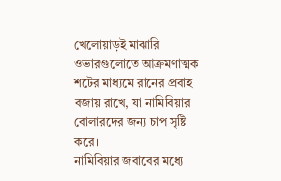খেলোয়াড়ই মাঝারি ওভারগুলোতে আক্রমণাত্মক শটের মাধ্যমে রানের প্রবাহ বজায় রাখে, যা নামিবিয়ার বোলারদের জন্য চাপ সৃষ্টি করে।
নামিবিয়ার জবাবের মধ্যে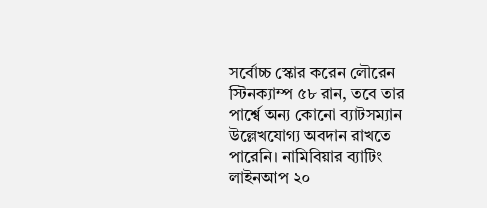সর্বোচ্চ স্কোর করেন লৌরেন স্টিনক্যাম্প ৫৮ রান, তবে তার পার্শ্বে অন্য কোনো ব্যাটসম্যান উল্লেখযোগ্য অবদান রাখতে পারেনি। নামিবিয়ার ব্যাটিং লাইনআপ ২০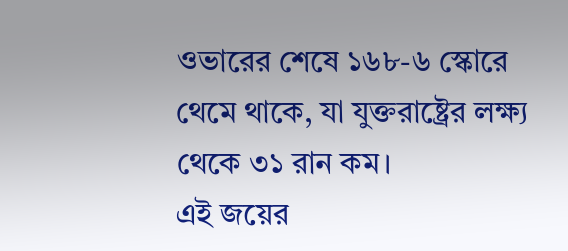ওভারের শেষে ১৬৮-৬ স্কোরে থেমে থাকে, যা যুক্তরাষ্ট্রের লক্ষ্য থেকে ৩১ রান কম।
এই জয়ের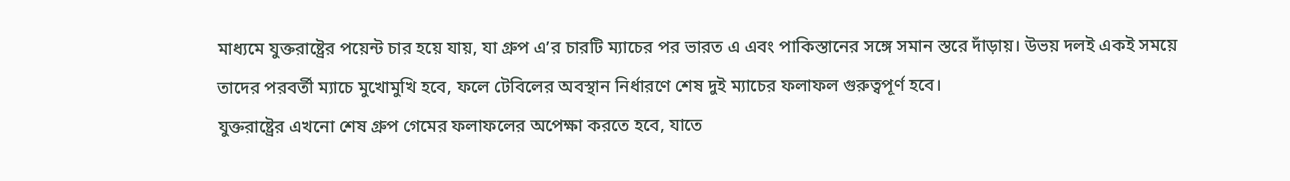মাধ্যমে যুক্তরাষ্ট্রের পয়েন্ট চার হয়ে যায়, যা গ্রুপ এ’র চারটি ম্যাচের পর ভারত এ এবং পাকিস্তানের সঙ্গে সমান স্তরে দাঁড়ায়। উভয় দলই একই সময়ে তাদের পরবর্তী ম্যাচে মুখোমুখি হবে, ফলে টেবিলের অবস্থান নির্ধারণে শেষ দুই ম্যাচের ফলাফল গুরুত্বপূর্ণ হবে।
যুক্তরাষ্ট্রের এখনো শেষ গ্রুপ গেমের ফলাফলের অপেক্ষা করতে হবে, যাতে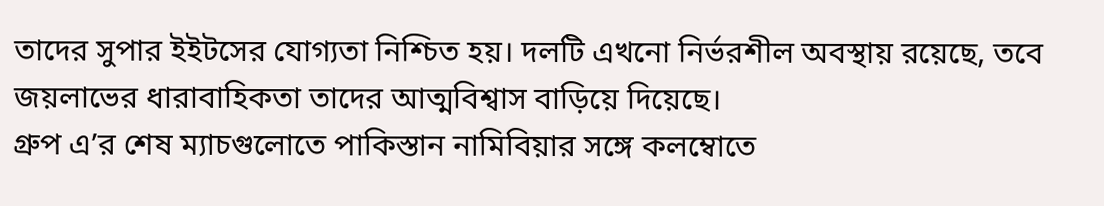তাদের সুপার ইইটসের যোগ্যতা নিশ্চিত হয়। দলটি এখনো নির্ভরশীল অবস্থায় রয়েছে, তবে জয়লাভের ধারাবাহিকতা তাদের আত্মবিশ্বাস বাড়িয়ে দিয়েছে।
গ্রুপ এ’র শেষ ম্যাচগুলোতে পাকিস্তান নামিবিয়ার সঙ্গে কলম্বোতে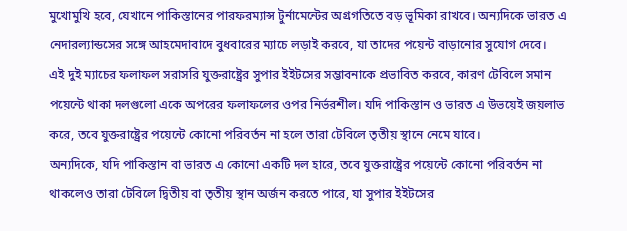মুখোমুখি হবে, যেখানে পাকিস্তানের পারফরম্যান্স টুর্নামেন্টের অগ্রগতিতে বড় ভূমিকা রাখবে। অন্যদিকে ভারত এ নেদারল্যান্ডসের সঙ্গে আহমেদাবাদে বুধবারের ম্যাচে লড়াই করবে, যা তাদের পয়েন্ট বাড়ানোর সুযোগ দেবে।
এই দুই ম্যাচের ফলাফল সরাসরি যুক্তরাষ্ট্রের সুপার ইইটসের সম্ভাবনাকে প্রভাবিত করবে, কারণ টেবিলে সমান পয়েন্টে থাকা দলগুলো একে অপরের ফলাফলের ওপর নির্ভরশীল। যদি পাকিস্তান ও ভারত এ উভয়েই জয়লাভ করে, তবে যুক্তরাষ্ট্রের পয়েন্টে কোনো পরিবর্তন না হলে তারা টেবিলে তৃতীয় স্থানে নেমে যাবে।
অন্যদিকে, যদি পাকিস্তান বা ভারত এ কোনো একটি দল হারে, তবে যুক্তরাষ্ট্রের পয়েন্টে কোনো পরিবর্তন না থাকলেও তারা টেবিলে দ্বিতীয় বা তৃতীয় স্থান অর্জন করতে পারে, যা সুপার ইইটসের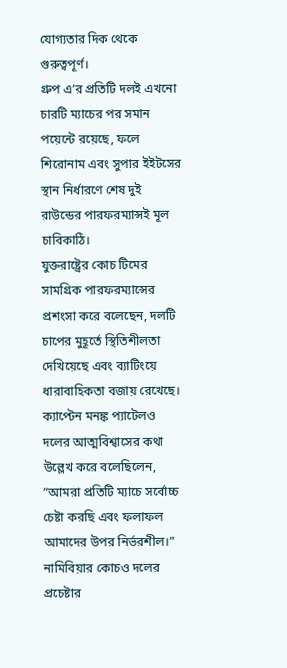যোগ্যতার দিক থেকে গুরুত্বপূর্ণ।
গ্রুপ এ’র প্রতিটি দলই এখনো চারটি ম্যাচের পর সমান পয়েন্টে রয়েছে, ফলে শিরোনাম এবং সুপার ইইটসের স্থান নির্ধারণে শেষ দুই রাউন্ডের পারফরম্যান্সই মূল চাবিকাঠি।
যুক্তরাষ্ট্রের কোচ টিমের সামগ্রিক পারফরম্যান্সের প্রশংসা করে বলেছেন, দলটি চাপের মুহূর্তে স্থিতিশীলতা দেখিয়েছে এবং ব্যাটিংয়ে ধারাবাহিকতা বজায় রেখেছে। ক্যাপ্টেন মনঙ্ক প্যাটেলও দলের আত্মবিশ্বাসের কথা উল্লেখ করে বলেছিলেন, “আমরা প্রতিটি ম্যাচে সর্বোচ্চ চেষ্টা করছি এবং ফলাফল আমাদের উপর নির্ভরশীল।”
নামিবিয়ার কোচও দলের প্রচেষ্টার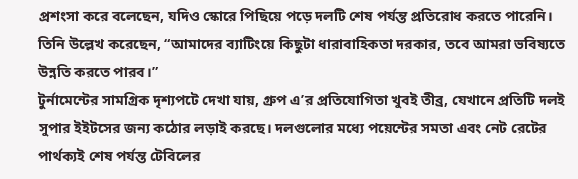প্রশংসা করে বলেছেন, যদিও স্কোরে পিছিয়ে পড়ে দলটি শেষ পর্যন্ত প্রতিরোধ করতে পারেনি। তিনি উল্লেখ করেছেন, “আমাদের ব্যাটিংয়ে কিছুটা ধারাবাহিকতা দরকার, তবে আমরা ভবিষ্যতে উন্নতি করতে পারব।”
টুর্নামেন্টের সামগ্রিক দৃশ্যপটে দেখা যায়, গ্রুপ এ’র প্রতিযোগিতা খুবই তীব্র, যেখানে প্রতিটি দলই সুপার ইইটসের জন্য কঠোর লড়াই করছে। দলগুলোর মধ্যে পয়েন্টের সমতা এবং নেট রেটের পার্থক্যই শেষ পর্যন্ত টেবিলের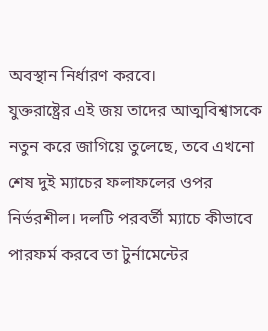অবস্থান নির্ধারণ করবে।
যুক্তরাষ্ট্রের এই জয় তাদের আত্মবিশ্বাসকে নতুন করে জাগিয়ে তুলেছে, তবে এখনো শেষ দুই ম্যাচের ফলাফলের ওপর নির্ভরশীল। দলটি পরবর্তী ম্যাচে কীভাবে পারফর্ম করবে তা টুর্নামেন্টের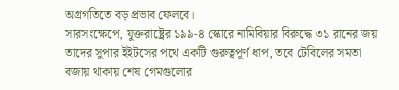অগ্রগতিতে বড় প্রভাব ফেলবে।
সারসংক্ষেপে, যুক্তরাষ্ট্রের ১৯৯-৪ স্কোরে নামিবিয়ার বিরুদ্ধে ৩১ রানের জয় তাদের সুপার ইইটসের পথে একটি গুরুত্বপূর্ণ ধাপ, তবে টেবিলের সমতা বজায় থাকায় শেষ গেমগুলোর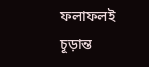ফলাফলই চূড়ান্ত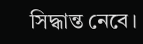সিদ্ধান্ত নেবে।